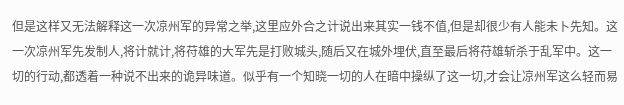但是这样又无法解释这一次凉州军的异常之举,这里应外合之计说出来其实一钱不值,但是却很少有人能未卜先知。这一次凉州军先发制人,将计就计,将苻雄的大军先是打败城头,随后又在城外埋伏,直至最后将苻雄斩杀于乱军中。这一切的行动,都透着一种说不出来的诡异味道。似乎有一个知晓一切的人在暗中操纵了这一切,才会让凉州军这么轻而易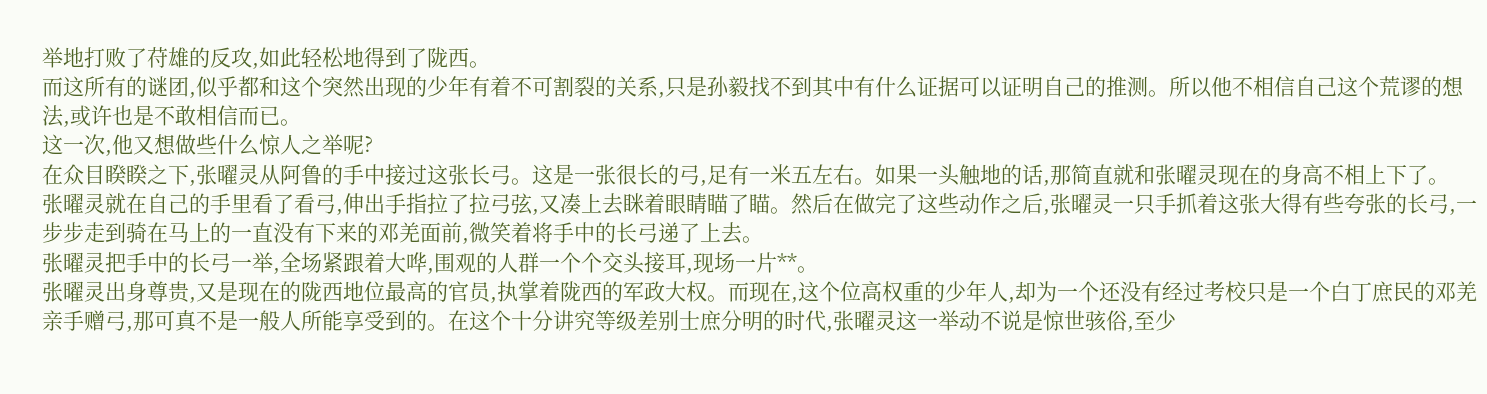举地打败了苻雄的反攻,如此轻松地得到了陇西。
而这所有的谜团,似乎都和这个突然出现的少年有着不可割裂的关系,只是孙毅找不到其中有什么证据可以证明自己的推测。所以他不相信自己这个荒谬的想法,或许也是不敢相信而已。
这一次,他又想做些什么惊人之举呢?
在众目睽睽之下,张曜灵从阿鲁的手中接过这张长弓。这是一张很长的弓,足有一米五左右。如果一头触地的话,那简直就和张曜灵现在的身高不相上下了。
张曜灵就在自己的手里看了看弓,伸出手指拉了拉弓弦,又凑上去眯着眼睛瞄了瞄。然后在做完了这些动作之后,张曜灵一只手抓着这张大得有些夸张的长弓,一步步走到骑在马上的一直没有下来的邓羌面前,微笑着将手中的长弓递了上去。
张曜灵把手中的长弓一举,全场紧跟着大哗,围观的人群一个个交头接耳,现场一片**。
张曜灵出身尊贵,又是现在的陇西地位最高的官员,执掌着陇西的军政大权。而现在,这个位高权重的少年人,却为一个还没有经过考校只是一个白丁庶民的邓羌亲手赠弓,那可真不是一般人所能享受到的。在这个十分讲究等级差别士庶分明的时代,张曜灵这一举动不说是惊世骇俗,至少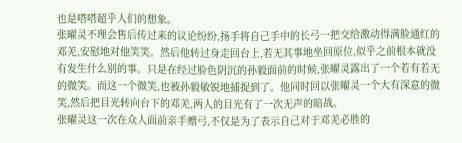也是嗒嗒超乎人们的想象。
张曜灵不理会售后传过来的议论纷纷,扬手将自己手中的长弓一把交给激动得满脸通红的邓羌,安慰地对他笑笑。然后他转过身走回台上,若无其事地坐回原位,似乎之前根本就没有发生什么别的事。只是在经过脸色阴沉的孙毅面前的时候,张曜灵露出了一个若有若无的微笑。而这一个微笑,也被孙毅敏锐地捕捉到了。他同时回以张曜灵一个大有深意的微笑,然后把目光转向台下的邓羌,两人的目光有了一次无声的暗战。
张曜灵这一次在众人面前亲手赠弓,不仅是为了表示自己对于邓羌必胜的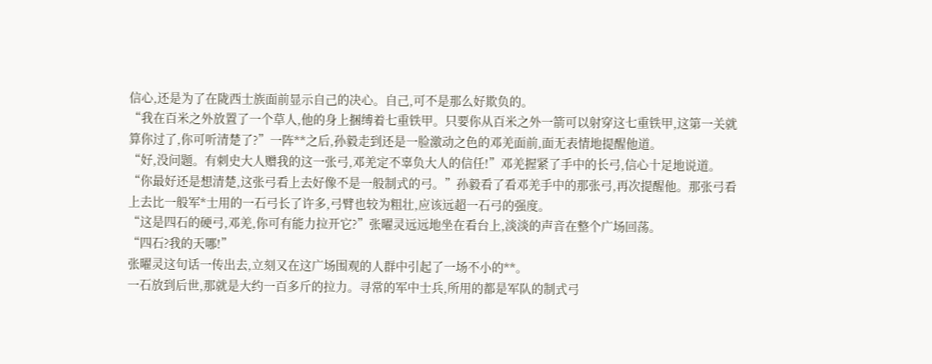信心,还是为了在陇西士族面前显示自己的决心。自己,可不是那么好欺负的。
“我在百米之外放置了一个草人,他的身上捆缚着七重铁甲。只要你从百米之外一箭可以射穿这七重铁甲,这第一关就算你过了,你可听清楚了?”一阵**之后,孙毅走到还是一脸激动之色的邓羌面前,面无表情地提醒他道。
“好,没问题。有刺史大人赠我的这一张弓,邓羌定不辜负大人的信任!”邓羌握紧了手中的长弓,信心十足地说道。
“你最好还是想清楚,这张弓看上去好像不是一般制式的弓。”孙毅看了看邓羌手中的那张弓,再次提醒他。那张弓看上去比一般军*士用的一石弓长了许多,弓臂也较为粗壮,应该远超一石弓的强度。
“这是四石的硬弓,邓羌,你可有能力拉开它?”张曜灵远远地坐在看台上,淡淡的声音在整个广场回荡。
“四石?我的天哪!”
张曜灵这句话一传出去,立刻又在这广场围观的人群中引起了一场不小的**。
一石放到后世,那就是大约一百多斤的拉力。寻常的军中士兵,所用的都是军队的制式弓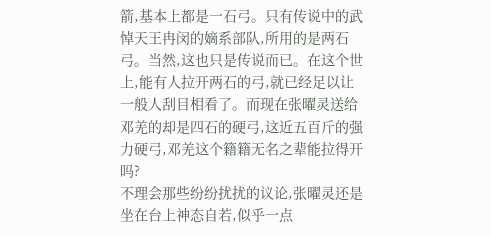箭,基本上都是一石弓。只有传说中的武悼天王冉闵的嫡系部队,所用的是两石弓。当然,这也只是传说而已。在这个世上,能有人拉开两石的弓,就已经足以让一般人刮目相看了。而现在张曜灵送给邓羌的却是四石的硬弓,这近五百斤的强力硬弓,邓羌这个籍籍无名之辈能拉得开吗?
不理会那些纷纷扰扰的议论,张曜灵还是坐在台上神态自若,似乎一点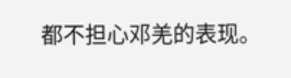都不担心邓羌的表现。